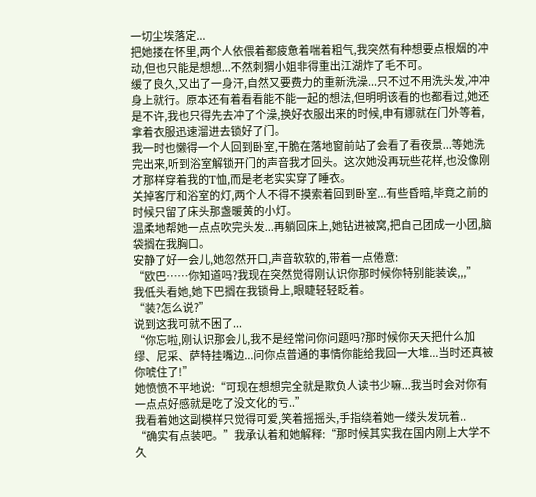一切尘埃落定...
把她搂在怀里,两个人依偎着都疲惫着喘着粗气,我突然有种想要点根烟的冲动,但也只能是想想...不然刺猬小姐非得重出江湖炸了毛不可。
缓了良久,又出了一身汗,自然又要费力的重新洗澡...只不过不用洗头发,冲冲身上就行。原本还有着看看能不能一起的想法,但明明该看的也都看过,她还是不许,我也只得先去冲了个澡,换好衣服出来的时候,申有娜就在门外等着,拿着衣服迅速溜进去锁好了门。
我一时也懒得一个人回到卧室,干脆在落地窗前站了会看了看夜景...等她洗完出来,听到浴室解锁开门的声音我才回头。这次她没再玩些花样,也没像刚才那样穿着我的T恤,而是老老实实穿了睡衣。
关掉客厅和浴室的灯,两个人不得不摸索着回到卧室...有些昏暗,毕竟之前的时候只留了床头那盏暖黄的小灯。
温柔地帮她一点点吹完头发...再躺回床上,她钻进被窝,把自己团成一小团,脑袋搁在我胸口。
安静了好一会儿,她忽然开口,声音软软的,带着一点倦意:
“欧巴……你知道吗?我现在突然觉得刚认识你那时候你特别能装诶,,,”
我低头看她,她下巴搁在我锁骨上,眼睫轻轻眨着。
“装?怎么说?”
说到这我可就不困了...
“你忘啦,刚认识那会儿,我不是经常问你问题吗?那时候你天天把什么加缪、尼采、萨特挂嘴边...问你点普通的事情你能给我回一大堆...当时还真被你唬住了!”
她愤愤不平地说:“可现在想想完全就是欺负人读书少嘛...我当时会对你有一点点好感就是吃了没文化的亏..”
我看着她这副模样只觉得可爱,笑着摇摇头,手指绕着她一缕头发玩着..
“确实有点装吧。”我承认着和她解释:“那时候其实我在国内刚上大学不久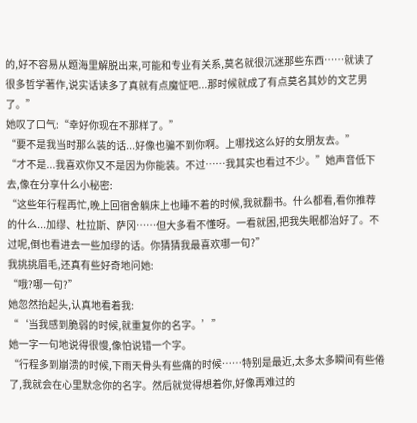的,好不容易从题海里解脱出来,可能和专业有关系,莫名就很沉迷那些东西……就读了很多哲学著作,说实话读多了真就有点魔怔吧...那时候就成了有点莫名其妙的文艺男了。”
她叹了口气:“幸好你现在不那样了。”
“要不是我当时那么装的话...好像也骗不到你啊。上哪找这么好的女朋友去。”
“才不是...我喜欢你又不是因为你能装。不过……我其实也看过不少。”她声音低下去,像在分享什么小秘密:
“这些年行程再忙,晚上回宿舍躺床上也睡不着的时候,我就翻书。什么都看,看你推荐的什么...加缪、杜拉斯、萨冈……但大多看不懂呀。一看就困,把我失眠都治好了。不过呢,倒也看进去一些加缪的话。你猜猜我最喜欢哪一句?”
我挑挑眉毛,还真有些好奇地问她:
“哦?哪一句?”
她忽然抬起头,认真地看着我:
“‘当我感到脆弱的时候,就重复你的名字。’”
她一字一句地说得很慢,像怕说错一个字。
“行程多到崩溃的时候,下雨天骨头有些痛的时候……特别是最近,太多太多瞬间有些倦了,我就会在心里默念你的名字。然后就觉得想着你,好像再难过的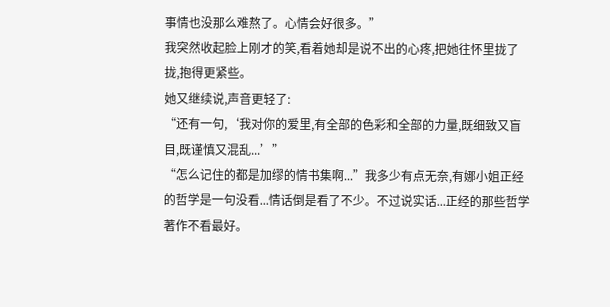事情也没那么难熬了。心情会好很多。”
我突然收起脸上刚才的笑,看着她却是说不出的心疼,把她往怀里拢了拢,抱得更紧些。
她又继续说,声音更轻了:
“还有一句,‘我对你的爱里,有全部的色彩和全部的力量,既细致又盲目,既谨慎又混乱...’”
“怎么记住的都是加缪的情书集啊...”我多少有点无奈,有娜小姐正经的哲学是一句没看...情话倒是看了不少。不过说实话...正经的那些哲学著作不看最好。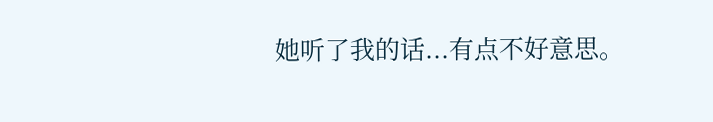她听了我的话...有点不好意思。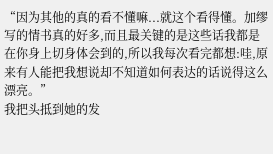“因为其他的真的看不懂嘛...就这个看得懂。加缪写的情书真的好多,而且最关键的是这些话我都是在你身上切身体会到的,所以我每次看完都想:哇,原来有人能把我想说却不知道如何表达的话说得这么漂亮。”
我把头抵到她的发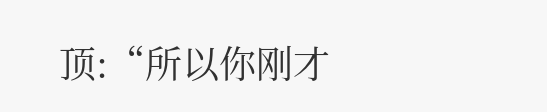顶:“所以你刚才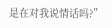是在对我说情话吗?”